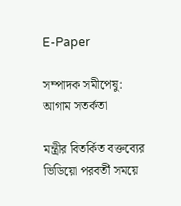E-Paper

সম্পাদক সমীপেষু: আগাম সতর্কতা

মন্ত্রীর বিতর্কিত বক্তব্যের ভিডিয়ো পরবর্তী সময়ে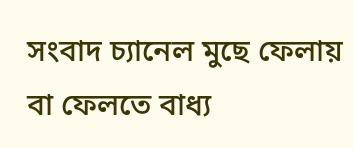সংবাদ চ্যানেল মুছে ফেলায় বা ফেলতে বাধ্য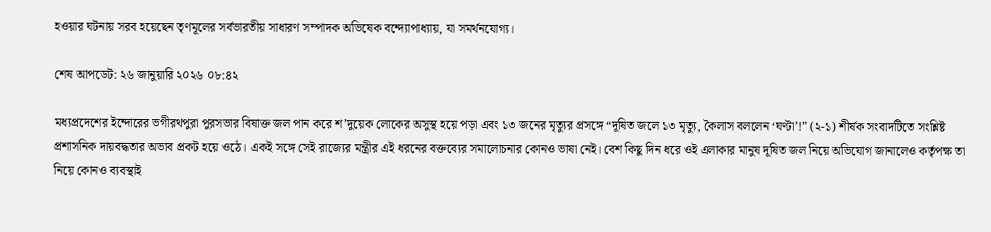হওয়ার ঘটনায় সরব হয়েছেন তৃণমূলের সর্বভারতীয় সাধারণ সম্পাদক অভিষেক বন্দ্যোপাধ্যায়, যা সমর্থনযোগ্য।

শেষ আপডেট: ২৬ জানুয়ারি ২০২৬ ০৮:৪২

মধ্যপ্রদেশের ইন্দোরের ভগীরথপুরা পুরসভার বিষাক্ত জল পান করে শ’দুয়েক লোকের অসুস্থ হয়ে পড়া এবং ১৩ জনের মৃত্যুর প্রসঙ্গে “দূষিত জলে ১৩ মৃত্যু, কৈলাস বললেন ‘ঘণ্টা’!” (২-১) শীর্ষক সংবাদটিতে সংশ্লিষ্ট প্রশাসনিক দায়বদ্ধতার অভাব প্রকট হয়ে ওঠে। একই সঙ্গে সেই রাজ্যের মন্ত্রীর এই ধরনের বক্তব্যের সমালোচনার কোনও ভাষা নেই। বেশ কিছু দিন ধরে ওই এলাকার মানুষ দূষিত জল নিয়ে অভিযোগ জানালেও কর্তৃপক্ষ তা নিয়ে কোনও ব্যবস্থাই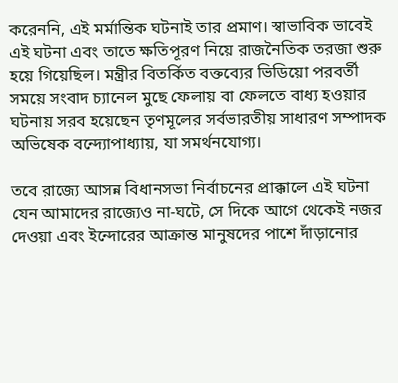করেননি, এই মর্মান্তিক ঘটনাই তার প্রমাণ। স্বাভাবিক ভাবেই এই ঘটনা এবং তাতে ক্ষতিপূরণ নিয়ে রাজনৈতিক তরজা শুরু হয়ে গিয়েছিল। মন্ত্রীর বিতর্কিত বক্তব্যের ভিডিয়ো পরবর্তী সময়ে সংবাদ চ্যানেল মুছে ফেলায় বা ফেলতে বাধ্য হওয়ার ঘটনায় সরব হয়েছেন তৃণমূলের সর্বভারতীয় সাধারণ সম্পাদক অভিষেক বন্দ্যোপাধ্যায়, যা সমর্থনযোগ্য।

তবে রাজ্যে আসন্ন বিধানসভা নির্বাচনের প্রাক্কালে এই ঘটনা যেন আমাদের রাজ্যেও না-ঘটে, সে দিকে আগে থেকেই নজর দেওয়া এবং ইন্দোরের আক্রান্ত মানুষদের পাশে দাঁড়ানোর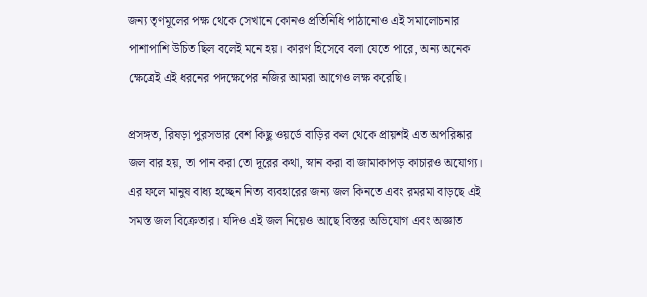জন্য তৃণমূলের পক্ষ থেকে সেখানে কোনও প্রতিনিধি পাঠানোও এই সমালোচনার পাশাপাশি উচিত ছিল বলেই মনে হয়। কারণ হিসেবে বলা যেতে পারে, অন্য অনেক ক্ষেত্রেই এই ধরনের পদক্ষেপের নজির আমরা আগেও লক্ষ করেছি।

প্রসঙ্গত, রিষড়া পুরসভার বেশ কিছু ওয়র্ডে বাড়ির কল থেকে প্রায়শই এত অপরিষ্কার জল বার হয়, তা পান করা তো দূরের কথা, স্নান করা বা জামাকাপড় কাচারও অযোগ্য। এর ফলে মানুষ বাধ্য হচ্ছেন নিত্য ব্যবহারের জন্য জল কিনতে এবং রমরমা বাড়ছে এই সমস্ত জল বিক্রেতার। যদিও এই জল নিয়েও আছে বিস্তর অভিযোগ এবং অজ্ঞাত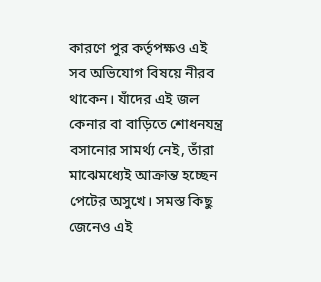কারণে পুর কর্তৃপক্ষও এই সব অভিযোগ বিষয়ে নীরব থাকেন। যাঁদের এই জল কেনার বা বাড়িতে শোধনযন্ত্র বসানোর সামর্থ্য নেই, তাঁরা মাঝেমধ্যেই আক্রান্ত হচ্ছেন পেটের অসুখে। সমস্ত কিছু জেনেও এই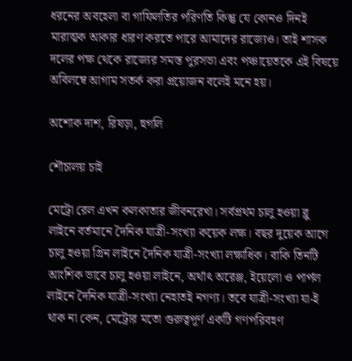ধরনের অবহেলা বা গাফিলতির পরিণতি কিন্তু যে কোনও দিনই মারাত্মক আকার ধারণ করতে পারে আমাদের রাজ্যেও। তাই শাসক দলের পক্ষ থেকে রাজ্যের সমস্ত পুরসভা এবং পঞ্চায়েতকে এই বিষয়ে অবিলম্বে আগাম সতর্ক করা প্রয়োজন বলেই মনে হয়।

অশোক দাশ, রিষড়া, হুগলি

শৌচালয় চাই

মেট্রো রেল এখন কলকাতার জীবনরেখা। সর্বপ্রথম চালু হওয়া ব্লু লাইনে বর্তমানে দৈনিক যাত্রী-সংখ্যা কয়েক লক্ষ। বছর দুয়েক আগে চালু হওয়া গ্রিন লাইনে দৈনিক যাত্রী-সংখ্যা লক্ষাধিক। বাকি তিনটি আংশিক ভাবে চালু হওয়া লাইনে, অর্থাৎ অরেঞ্জ, ইয়েলো ও পার্পল লাইনে দৈনিক যাত্রী-সংখ্যা নেহাতই নগণ্য। তবে যাত্রী-সংখ্যা যা-ই থাক না কেন, মেট্রোর মতো গুরুত্বপূর্ণ একটি গণপরিবহণ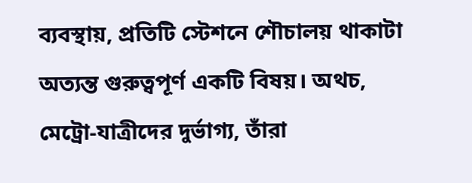ব্যবস্থায়, প্রতিটি স্টেশনে শৌচালয় থাকাটা অত্যন্ত গুরুত্বপূর্ণ একটি বিষয়। অথচ, মেট্রো-যাত্রীদের দুর্ভাগ্য, তাঁরা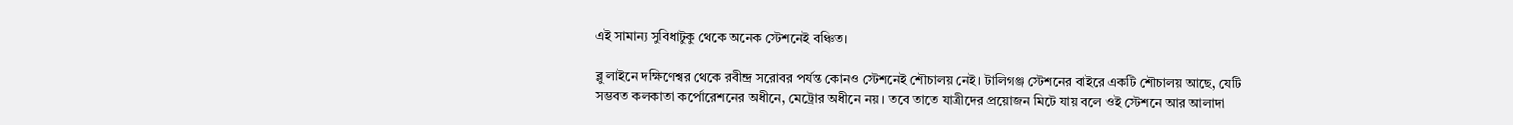এই সামান্য সুবিধাটুকু থেকে অনেক স্টেশনেই বঞ্চিত।

ব্লু লাইনে দক্ষিণেশ্বর থেকে রবীন্দ্র সরোবর পর্যন্ত কোনও স্টেশনেই শৌচালয় নেই। টালিগঞ্জ স্টেশনের বাইরে একটি শৌচালয় আছে, যেটি সম্ভবত কলকাতা কর্পোরেশনের অধীনে, মেট্রোর অধীনে নয়। তবে তাতে যাত্রীদের প্রয়োজন মিটে যায় বলে ওই স্টেশনে আর আলাদা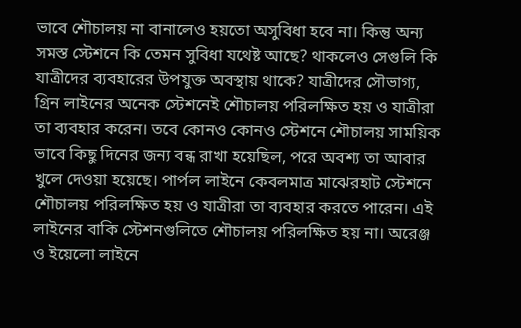ভাবে শৌচালয় না বানালেও হয়তো অসুবিধা হবে না। কিন্তু অন্য সমস্ত স্টেশনে কি তেমন সুবিধা যথেষ্ট আছে? থাকলেও সেগুলি কি যাত্রীদের ব্যবহারের উপযুক্ত অবস্থায় থাকে? যাত্রীদের সৌভাগ্য, গ্রিন লাইনের অনেক স্টেশনেই শৌচালয় পরিলক্ষিত হয় ও যাত্রীরা তা ব্যবহার করেন। তবে কোনও কোনও স্টেশনে শৌচালয় সাময়িক ভাবে কিছু দিনের জন্য বন্ধ রাখা হয়েছিল, পরে অবশ্য তা আবার খুলে দেওয়া হয়েছে। পার্পল লাইনে কেবলমাত্র মাঝেরহাট স্টেশনে শৌচালয় পরিলক্ষিত হয় ও যাত্রীরা তা ব্যবহার করতে পারেন। এই লাইনের বাকি স্টেশনগুলিতে শৌচালয় পরিলক্ষিত হয় না। অরেঞ্জ ও ইয়েলো লাইনে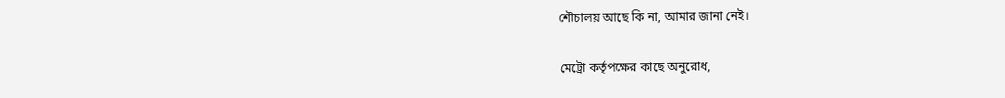শৌচালয় আছে কি না, আমার জানা নেই।

মেট্রো কর্তৃপক্ষের কাছে অনুরোধ,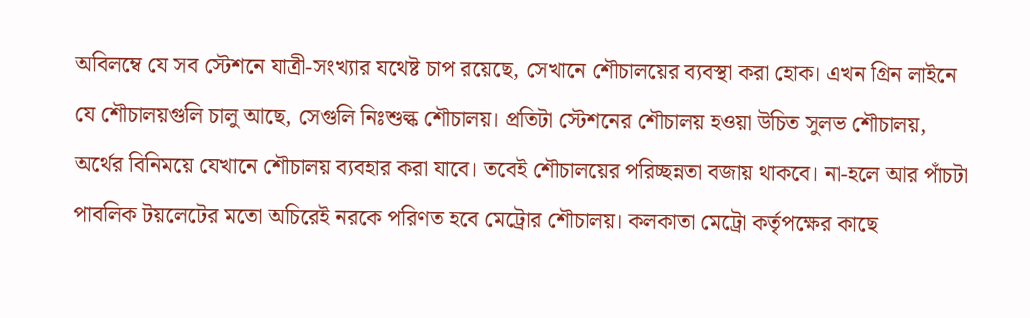অবিলম্বে যে সব স্টেশনে যাত্রী-সংখ্যার যথেষ্ট চাপ রয়েছে, সেখানে শৌচালয়ের ব্যবস্থা করা হোক। এখন গ্রিন লাইনে যে শৌচালয়গুলি চালু আছে, সেগুলি নিঃশুল্ক শৌচালয়। প্রতিটা স্টেশনের শৌচালয় হওয়া উচিত সুলভ শৌচালয়, অর্থের বিনিময়ে যেখানে শৌচালয় ব্যবহার করা যাবে। তবেই শৌচালয়ের পরিচ্ছন্নতা বজায় থাকবে। না-হলে আর পাঁচটা পাবলিক টয়লেটের মতো অচিরেই নরকে পরিণত হবে মেট্রোর শৌচালয়। কলকাতা মেট্রো কর্তৃপক্ষের কাছে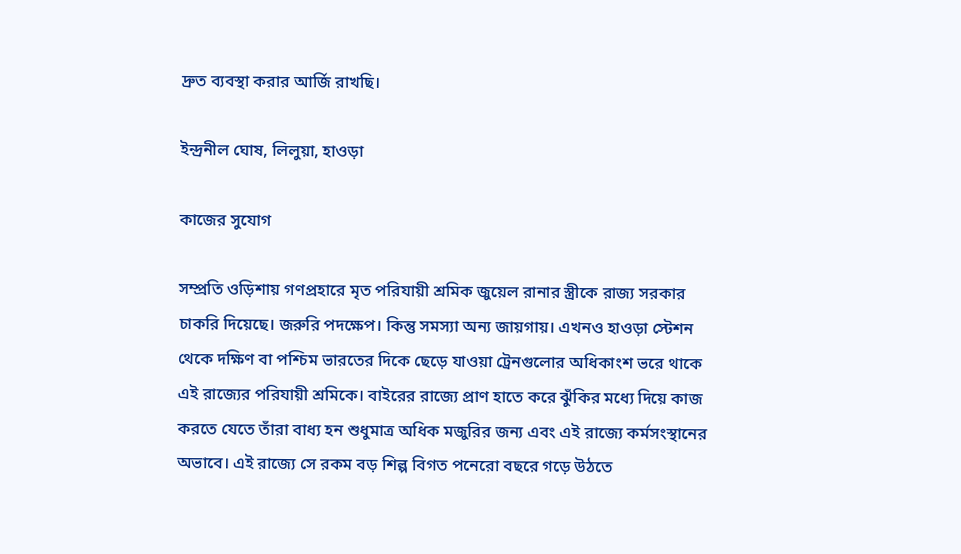দ্রুত ব্যবস্থা করার আর্জি রাখছি।

ইন্দ্রনীল ঘোষ, লিলুয়া, হাওড়া

কাজের সুযোগ

সম্প্রতি ওড়িশায় গণপ্রহারে মৃত পরিযায়ী শ্রমিক জুয়েল রানার স্ত্রীকে রাজ্য সরকার চাকরি দিয়েছে। জরুরি পদক্ষেপ। কিন্তু সমস্যা অন্য জায়গায়। এখনও হাওড়া স্টেশন থেকে দক্ষিণ বা পশ্চিম ভারতের দিকে ছেড়ে যাওয়া ট্রেনগুলোর অধিকাংশ ভরে থাকে এই রাজ্যের পরিযায়ী শ্রমিকে। বাইরের রাজ্যে প্রাণ হাতে করে ঝুঁকির মধ্যে দিয়ে কাজ করতে যেতে তাঁরা বাধ্য হন শুধুমাত্র অধিক মজুরির জন্য এবং এই রাজ্যে কর্মসংস্থানের অভাবে। এই রাজ্যে সে রকম বড় শিল্প বিগত পনেরো বছরে গড়ে উঠতে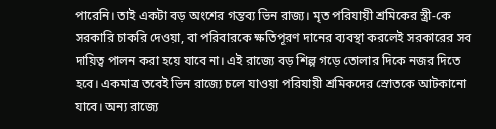পারেনি। তাই একটা বড় অংশের গন্তব্য ভিন রাজ্য। মৃত পরিযায়ী শ্রমিকের স্ত্রী-কে সরকারি চাকরি দেওয়া, বা পরিবারকে ক্ষতিপূরণ দানের ব্যবস্থা করলেই সরকারের সব দায়িত্ব পালন করা হয়ে যাবে না। এই রাজ্যে বড় শিল্প গড়ে তোলার দিকে নজর দিতে হবে। একমাত্র তবেই ভিন রাজ্যে চলে যাওয়া পরিযায়ী শ্রমিকদের স্রোতকে আটকানো যাবে। অন্য রাজ্যে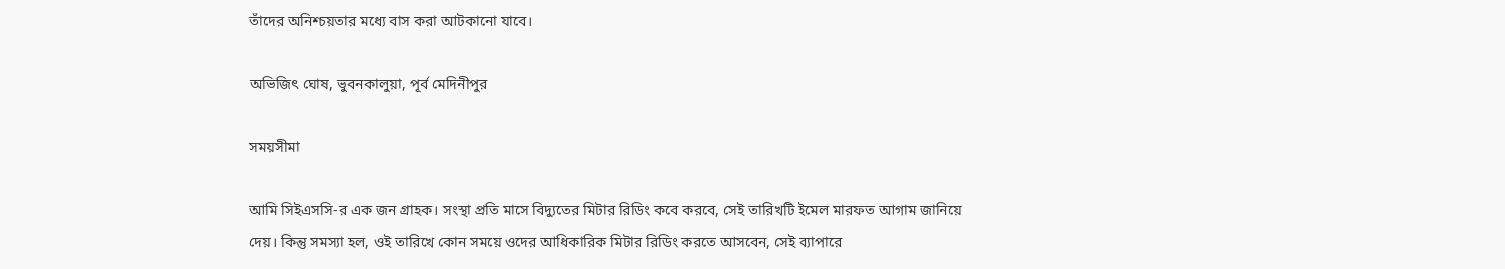তাঁদের অনিশ্চয়তার মধ্যে বাস করা আটকানো যাবে।

অভিজিৎ ঘোষ, ভুবনকালুয়া, পূর্ব মেদিনীপুর

সময়সীমা

আমি সিইএসসি-র এক জন গ্রাহক। সংস্থা প্রতি মাসে বিদ্যুতের মিটার রিডিং কবে করবে, সেই তারিখটি ইমেল মারফত আগাম জানিয়ে দেয়। কিন্তু সমস্যা হল, ওই তারিখে কোন সময়ে ওদের আধিকারিক মিটার রিডিং করতে আসবেন, সেই ব্যাপারে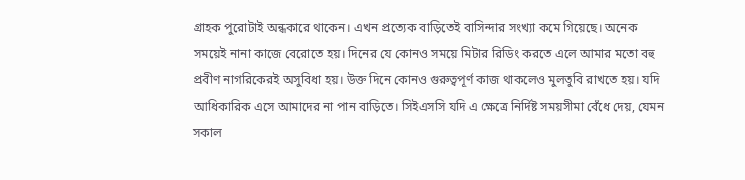গ্রাহক পুরোটাই অন্ধকারে থাকেন। এখন প্রত্যেক বাড়িতেই বাসিন্দার সংখ্যা কমে গিয়েছে। অনেক সময়েই নানা কাজে বেরোতে হয়। দিনের যে কোনও সময়ে মিটার রিডিং করতে এলে আমার মতো বহু প্রবীণ নাগরিকেরই অসুবিধা হয়। উক্ত দিনে কোনও গুরুত্বপূর্ণ কাজ থাকলেও মুলতুবি রাখতে হয়। যদি আধিকারিক এসে আমাদের না পান বাড়িতে। সিইএসসি যদি এ ক্ষেত্রে নির্দিষ্ট সময়সীমা বেঁধে দেয়, যেমন সকাল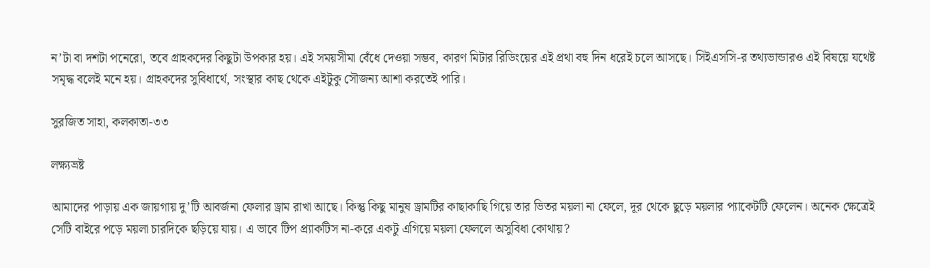ন’টা বা দশটা পনেরো, তবে গ্রাহকদের কিছুটা উপকার হয়। এই সময়সীমা বেঁধে দেওয়া সম্ভব, কারণ মিটার রিডিংয়ের এই প্রথা বহু দিন ধরেই চলে আসছে। সিইএসসি-র তথ্যভান্ডারও এই বিষয়ে যথেষ্ট সমৃদ্ধ বলেই মনে হয়। গ্রাহকদের সুবিধার্থে, সংস্থার কাছ থেকে এইটুকু সৌজন্য আশা করতেই পারি।

সুরজিত সাহা, কলকাতা-৩৩

লক্ষ্যভ্রষ্ট

আমাদের পাড়ায় এক জায়গায় দু’টি আবর্জনা ফেলার ড্রাম রাখা আছে। কিন্তু কিছু মানুষ ড্রামটির কাছাকাছি গিয়ে তার ভিতর ময়লা না ফেলে, দূর থেকে ছুড়ে ময়লার প্যাকেটটি ফেলেন। অনেক ক্ষেত্রেই সেটি বাইরে পড়ে ময়লা চারদিকে ছড়িয়ে যায়। এ ভাবে টিপ প্র্যাকটিস না-করে একটু এগিয়ে ময়লা ফেললে অসুবিধা কোথায়?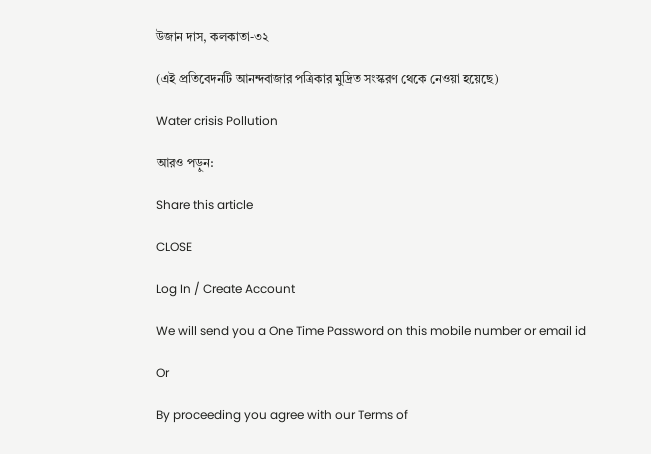উজান দাস, কলকাতা-৩২

(এই প্রতিবেদনটি আনন্দবাজার পত্রিকার মুদ্রিত সংস্করণ থেকে নেওয়া হয়েছে)

Water crisis Pollution

আরও পড়ুন:

Share this article

CLOSE

Log In / Create Account

We will send you a One Time Password on this mobile number or email id

Or

By proceeding you agree with our Terms of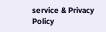service & Privacy Policy